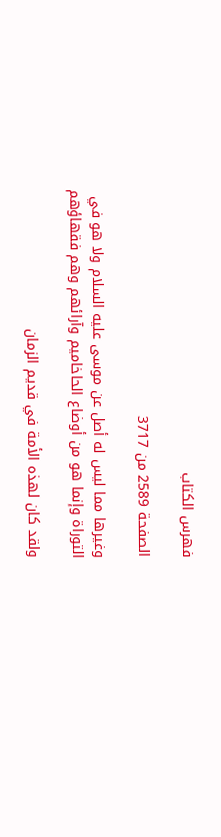فهرس الكتاب

الصفحة 2589 من 3717

وغيرها مما ليس له أصل عن موسى عليه السلام ولا هو في التوراة وإنما هو من أوضاع الحاخاميم وآرائهم وهم فقهاؤهم

ولقد كان لهذه الأمة في قديم الزمان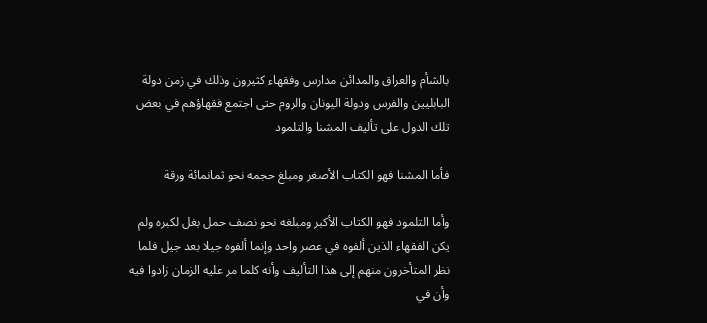بالشأم والعراق والمدائن مدارس وفقهاء كثيرون وذلك في زمن دولة البابليين والفرس ودولة اليونان والروم حتى اجتمع فقهاؤهم في بعض تلك الدول على تأليف المشنا والتلمود

فأما المشنا فهو الكتاب الأصغر ومبلغ حجمه نحو ثمانمائة ورقة

وأما التلمود فهو الكتاب الأكبر ومبلغه نحو نصف حمل بغل لكبره ولم يكن الفقهاء الذين ألفوه في عصر واحد وإنما ألفوه جيلا بعد جيل فلما نظر المتأخرون منهم إلى هذا التأليف وأنه كلما مر عليه الزمان زادوا فيه وأن في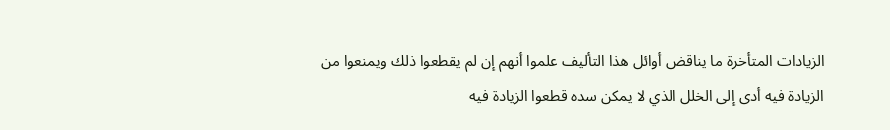الزيادات المتأخرة ما يناقض أوائل هذا التأليف علموا أنهم إن لم يقطعوا ذلك ويمنعوا من الزيادة فيه أدى إلى الخلل الذي لا يمكن سده قطعوا الزيادة فيه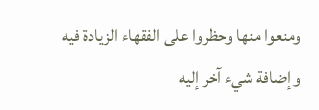ومنعوا منها وحظروا على الفقهاء الزيادة فيه وإضافة شيء آخر إليه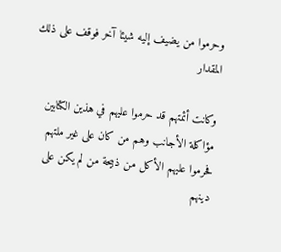وحرموا من يضيف إليه شيئا آخر فوقف على ذلك المقدار

وكانت أئمتهم قد حرموا عليهم في هذين الكتابين مؤاكلة الأجانب وهم من كان على غير ملتهم فحرموا عليهم الأكل من ذبيحة من لم يكن على دينهم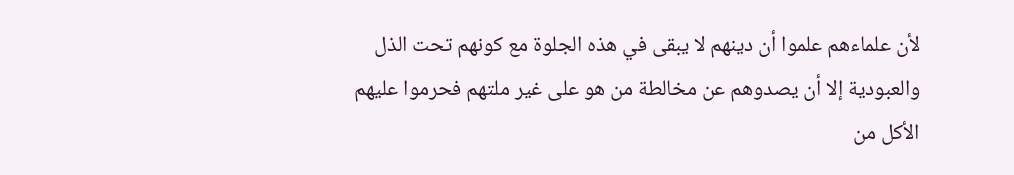لأن علماءهم علموا أن دينهم لا يبقى في هذه الجلوة مع كونهم تحت الذل والعبودية إلا أن يصدوهم عن مخالطة من هو على غير ملتهم فحرموا عليهم الأكل من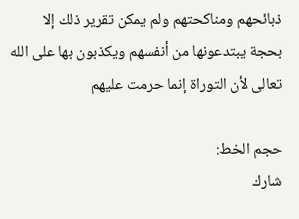ذبائحهم ومناكحتهم ولم يمكن تقرير ذلك إلا بحجة يبتدعونها من أنفسهم ويكذبون بها على الله تعالى لأن التوراة إنما حرمت عليهم

حجم الخط:
شارك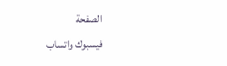الصفحة
فيسبوك واتساب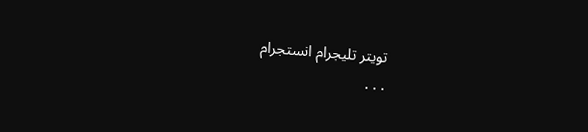تويتر تليجرام انستجرام
. . .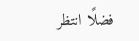فضلًا انتظر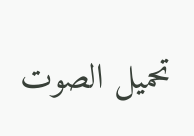تحميل الصوت